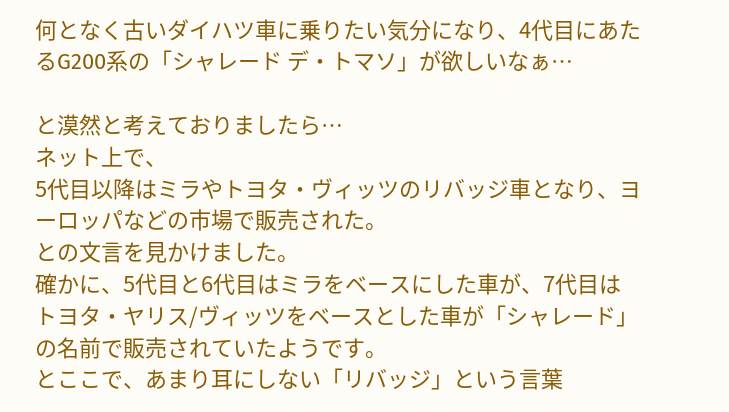何となく古いダイハツ車に乗りたい気分になり、4代目にあたるG200系の「シャレード デ・トマソ」が欲しいなぁ…

と漠然と考えておりましたら…
ネット上で、
5代目以降はミラやトヨタ・ヴィッツのリバッジ車となり、ヨーロッパなどの市場で販売された。
との文言を見かけました。
確かに、5代目と6代目はミラをベースにした車が、7代目はトヨタ・ヤリス/ヴィッツをベースとした車が「シャレード」の名前で販売されていたようです。
とここで、あまり耳にしない「リバッジ」という言葉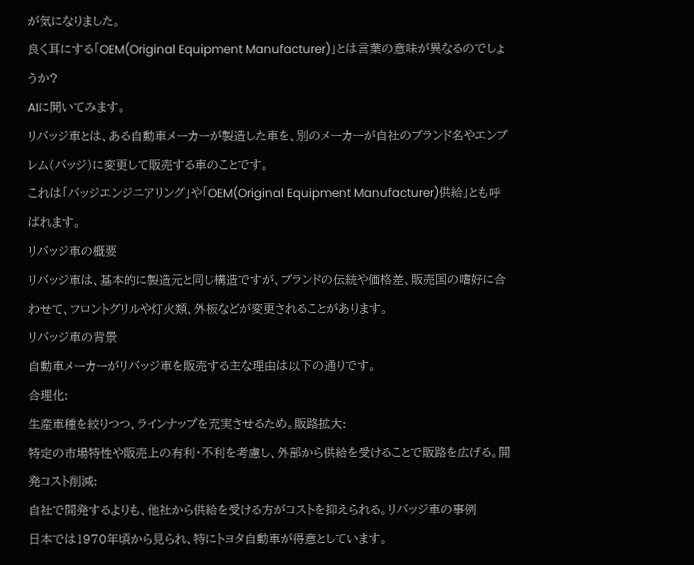が気になりました。
良く耳にする「OEM(Original Equipment Manufacturer)」とは言葉の意味が異なるのでしょうか?
AIに聞いてみます。
リバッジ車とは、ある自動車メーカーが製造した車を、別のメーカーが自社のブランド名やエンブレム(バッジ)に変更して販売する車のことです。
これは「バッジエンジニアリング」や「OEM(Original Equipment Manufacturer)供給」とも呼ばれます。
リバッジ車の概要
リバッジ車は、基本的に製造元と同じ構造ですが、ブランドの伝統や価格差、販売国の嗜好に合わせて、フロントグリルや灯火類、外板などが変更されることがあります。
リバッジ車の背景
自動車メーカーがリバッジ車を販売する主な理由は以下の通りです。
合理化:
生産車種を絞りつつ、ラインナップを充実させるため。販路拡大:
特定の市場特性や販売上の有利・不利を考慮し、外部から供給を受けることで販路を広げる。開発コスト削減:
自社で開発するよりも、他社から供給を受ける方がコストを抑えられる。リバッジ車の事例
日本では1970年頃から見られ、特にトヨタ自動車が得意としています。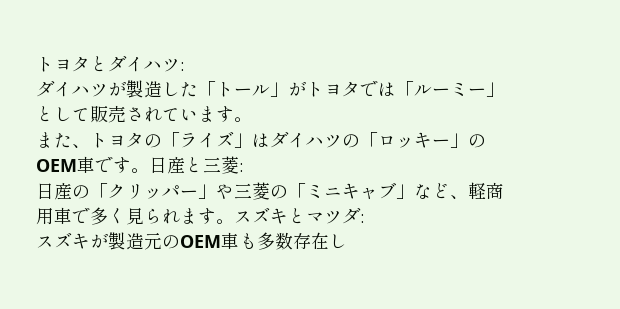トヨタとダイハツ:
ダイハツが製造した「トール」がトヨタでは「ルーミー」として販売されています。
また、トヨタの「ライズ」はダイハツの「ロッキー」のOEM車です。日産と三菱:
日産の「クリッパー」や三菱の「ミニキャブ」など、軽商用車で多く見られます。スズキとマツダ:
スズキが製造元のOEM車も多数存在し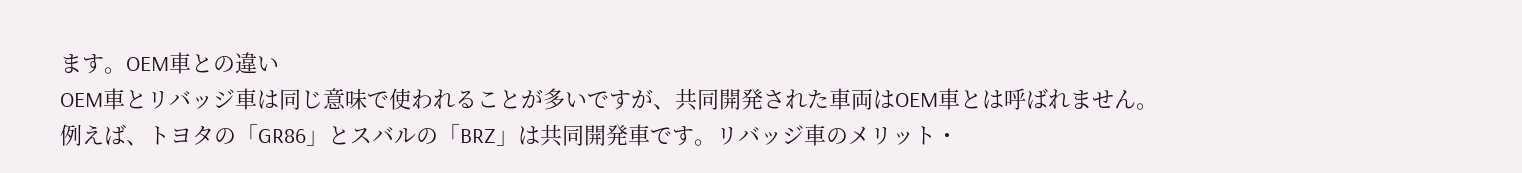ます。OEM車との違い
OEM車とリバッジ車は同じ意味で使われることが多いですが、共同開発された車両はOEM車とは呼ばれません。
例えば、トヨタの「GR86」とスバルの「BRZ」は共同開発車です。リバッジ車のメリット・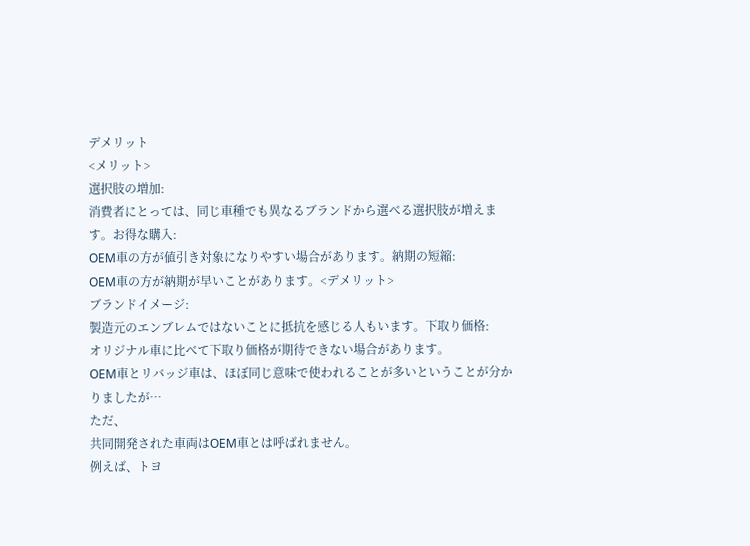デメリット
<メリット>
選択肢の増加:
消費者にとっては、同じ車種でも異なるブランドから選べる選択肢が増えます。お得な購入:
OEM車の方が値引き対象になりやすい場合があります。納期の短縮:
OEM車の方が納期が早いことがあります。<デメリット>
ブランドイメージ:
製造元のエンブレムではないことに抵抗を感じる人もいます。下取り価格:
オリジナル車に比べて下取り価格が期待できない場合があります。
OEM車とリバッジ車は、ほぼ同じ意味で使われることが多いということが分かりましたが…
ただ、
共同開発された車両はOEM車とは呼ばれません。
例えば、トヨ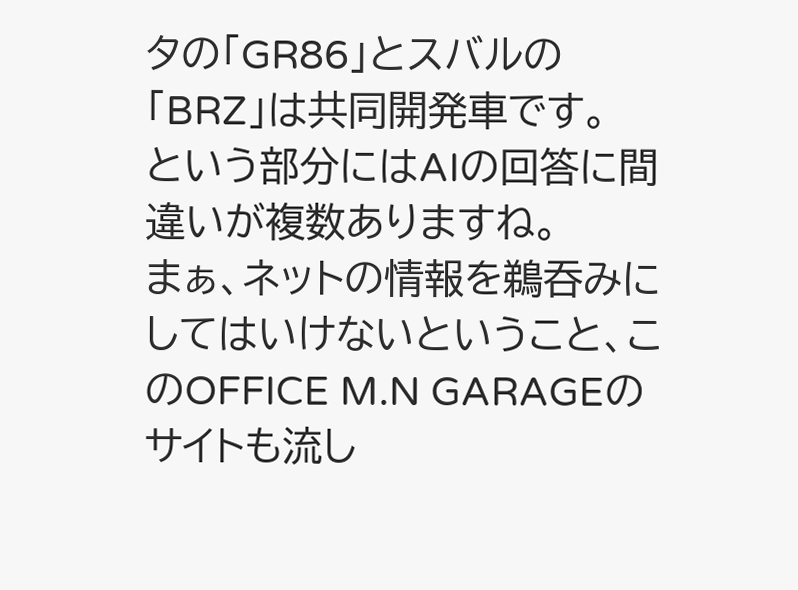タの「GR86」とスバルの「BRZ」は共同開発車です。
という部分にはAIの回答に間違いが複数ありますね。
まぁ、ネットの情報を鵜吞みにしてはいけないということ、このOFFICE M.N GARAGEのサイトも流し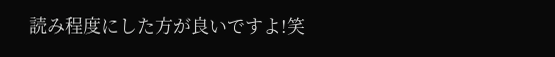読み程度にした方が良いですよ!笑